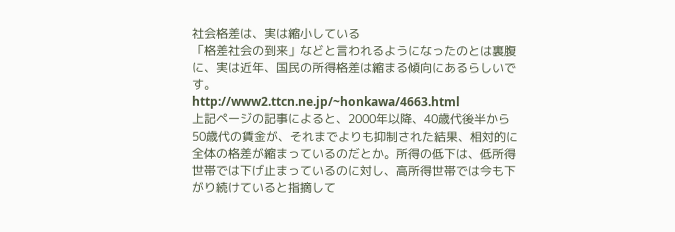社会格差は、実は縮小している
「格差社会の到来」などと言われるようになったのとは裏腹に、実は近年、国民の所得格差は縮まる傾向にあるらしいです。
http://www2.ttcn.ne.jp/~honkawa/4663.html
上記ページの記事によると、2000年以降、40歳代後半から50歳代の賃金が、それまでよりも抑制された結果、相対的に全体の格差が縮まっているのだとか。所得の低下は、低所得世帯では下げ止まっているのに対し、高所得世帯では今も下がり続けていると指摘して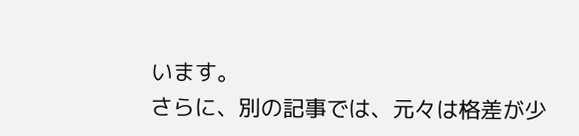います。
さらに、別の記事では、元々は格差が少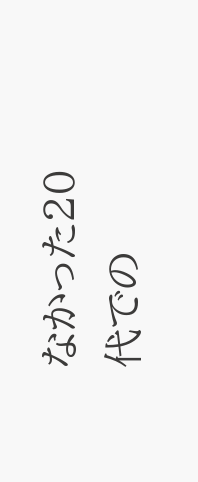なかった20代での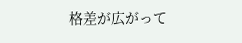格差が広がって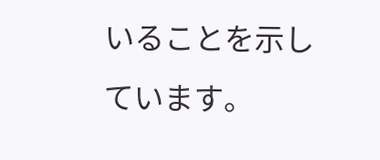いることを示しています。